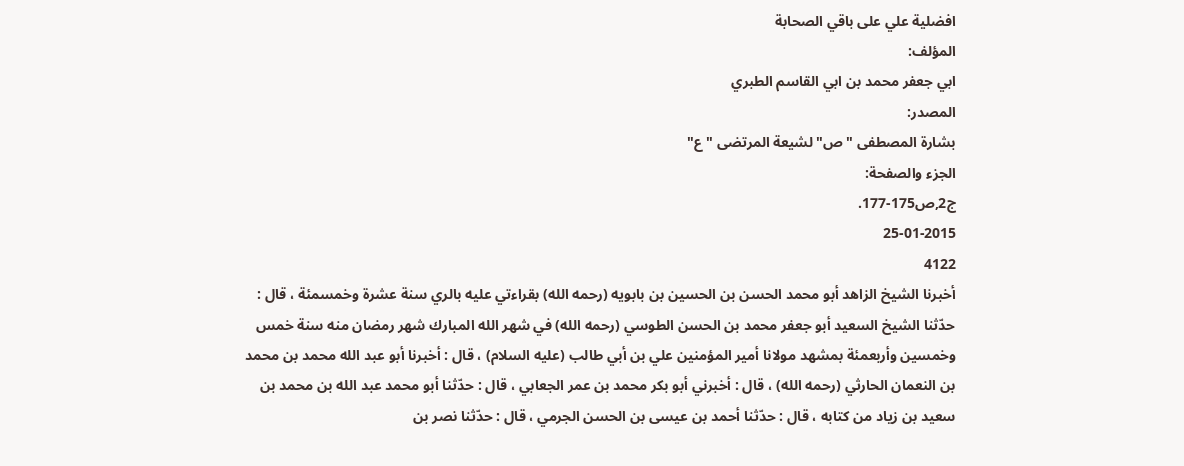افضلية علي على باقي الصحابة
المؤلف:
ابي جعفر محمد بن ابي القاسم الطبري
المصدر:
بشارة المصطفى "ص" لشيعة المرتضى "ع"
الجزء والصفحة:
ج2,ص175-177.
25-01-2015
4122
أخبرنا الشيخ الزاهد أبو محمد الحسن بن الحسين بن بابويه (رحمه الله) بقراءتي عليه بالري سنة عشرة وخمسمئة ، قال : حدّثنا الشيخ السعيد أبو جعفر محمد بن الحسن الطوسي (رحمه الله) في شهر الله المبارك شهر رمضان منه سنة خمس وخمسين وأربعمئة بمشهد مولانا أمير المؤمنين علي بن أبي طالب (عليه السلام) ، قال : أخبرنا أبو عبد الله محمد بن محمد بن النعمان الحارثي (رحمه الله) ، قال : أخبرني أبو بكر محمد بن عمر الجعابي ، قال : حدّثنا أبو محمد عبد الله بن محمد بن سعيد بن زياد من كتابه ، قال : حدّثنا أحمد بن عيسى بن الحسن الجرمي ، قال : حدّثنا نصر بن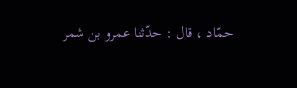حمّاد ، قال : حدّثنا عمرو بن شمر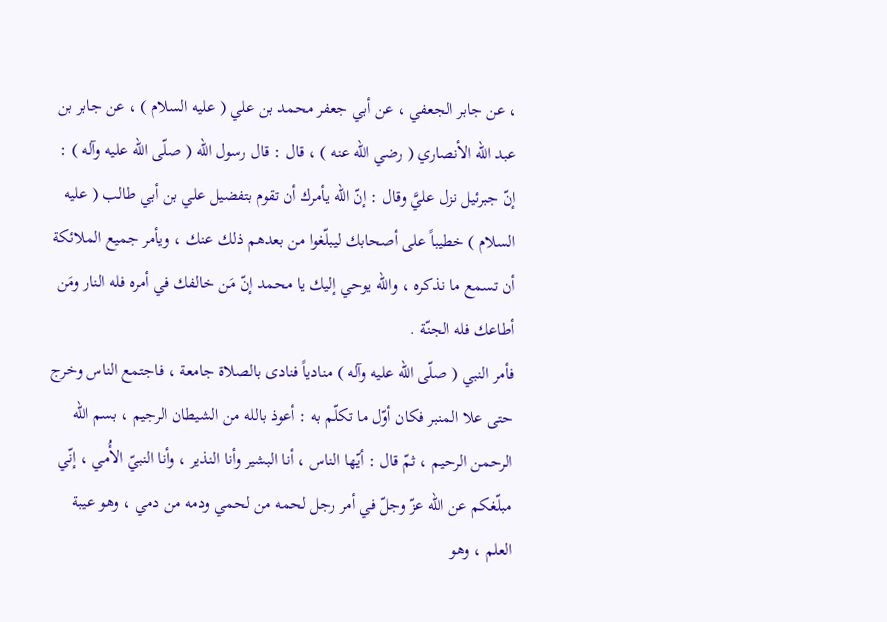، عن جابر الجعفي ، عن أبي جعفر محمد بن علي ( عليه السلام ) ، عن جابر بن عبد الله الأنصاري ( رضي الله عنه ) ، قال : قال رسول الله ( صلّى الله عليه وآله ) : إنّ جبرئيل نزل عليَّ وقال : إنّ الله يأمرك أن تقوم بتفضيل علي بن أبي طالب ( عليه السلام ) خطيباً على أصحابك ليبلّغوا من بعدهم ذلك عنك ، ويأمر جميع الملائكة أن تسمع ما نذكره ، والله يوحي إليك يا محمد إنّ مَن خالفك في أمره فله النار ومَن أطاعك فله الجنّة .
فأمر النبي ( صلّى الله عليه وآله ) منادياً فنادى بالصلاة جامعة ، فاجتمع الناس وخرج حتى علا المنبر فكان أوّل ما تكلّم به : أعوذ بالله من الشيطان الرجيم ، بسم الله الرحمن الرحيم ، ثمّ قال : أيّها الناس ، أنا البشير وأنا النذير ، وأنا النبيّ الأُمي ، إنّي مبلّغكم عن الله عزّ وجلّ في أمر رجل لحمه من لحمي ودمه من دمي ، وهو عيبة العلم ، وهو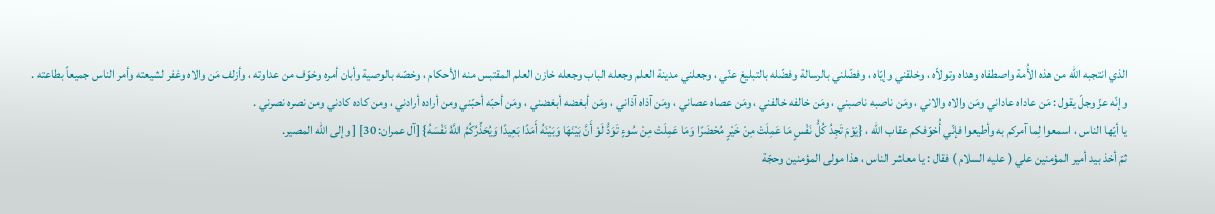الذي انتجبه الله من هذه الأُمة واصطفاه وهداه وتولاّه ، وخلقني وإيّاه ، وفضّلني بالرسالة وفضّله بالتبليغ عنّي ، وجعلني مدينة العلم وجعله الباب وجعله خازن العلم المقتبس منه الأحكام ، وخصّه بالوصية وأبان أمره وخوّف من عداوته ، وأزلف مَن والاه وغفر لشيعته وأمر الناس جميعاً بطاعته .
وإنّه عزّ وجلّ يقول : مَن عاداه عاداني ومَن والاه والاني ، ومَن ناصبه ناصبني ، ومَن خالفه خالفني ، ومَن عصاه عصاني ، ومَن آذاه آذاني ، ومَن أبغضه أبغضني ، ومَن أحبّه أحبّني ومن أراده أرادني ، ومن كاده كادني ومن نصره نصرني .
يا أيّها الناس ، اسمعوا لِما آمركم به وأطيعوا فإنّي أُخوّفكم عقاب الله ، {يَوْمَ تَجِدُ كُلُّ نَفْسٍ مَا عَمِلَتْ مِنْ خَيْرٍ مُحْضَرًا وَمَا عَمِلَتْ مِنْ سُوءٍ تَوَدُّ لَوْ أَنَّ بَيْنَهَا وَبَيْنَهُ أَمَدًا بَعِيدًا وَيُحَذِّرُكُمُ اللَّهُ نَفْسَهُ} [آل عمران: 30] [ وإلى الله المصير.
ثمّ أخذ بيد أمير المؤمنين علي ( عليه السلام ) فقال : يا معاشر الناس ، هذا مولى المؤمنين وحجّة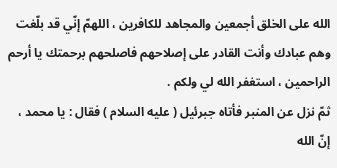الله على الخلق أجمعين والمجاهد للكافرين ، اللهمّ إنّي قد بلّغت وهم عبادك وأنت القادر على إصلاحهم فاصلحهم برحمتك يا أرحم الراحمين ، استغفر الله لي ولكم .
ثمّ نزل عن المنبر فأتاه جبرئيل ( عليه السلام ) فقال : يا محمد ، إنّ الله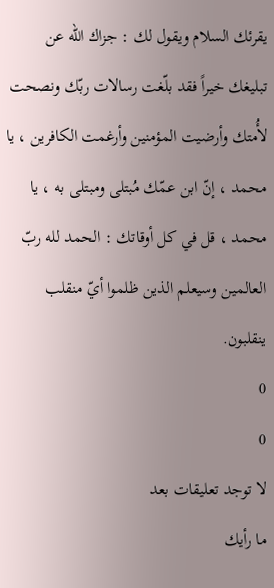يقرئك السلام ويقول لك : جزاك الله عن تبليغك خيراً فقد بلّغت رسالات ربّك ونصحت لأُمتك وأرضيت المؤمنين وأرغمت الكافرين ، يا محمد ، إنّ ابن عمّك مُبتلى ومبتلى به ، يا محمد ، قل في كل أوقاتك : الحمد لله ربّ العالمين وسيعلم الذين ظلموا أيّ منقلب ينقلبون.
0
0
لا توجد تعليقات بعد
ما رأيك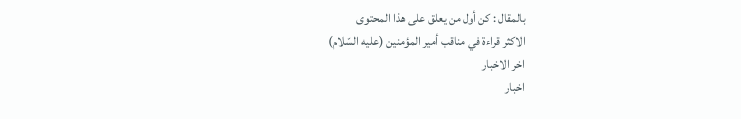بالمقال : كن أول من يعلق على هذا المحتوى
الاكثر قراءة في مناقب أمير المؤمنين (عليه السّلام)
اخر الاخبار
اخبار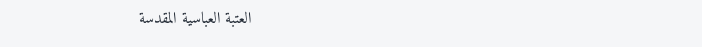العتبة العباسية المقدسة